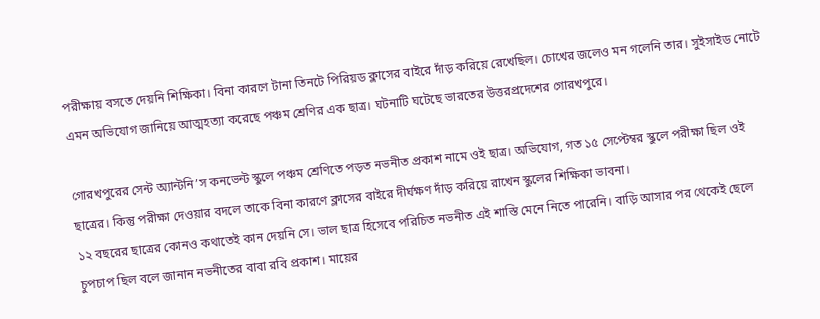পরীক্ষায় বসতে দেয়নি শিক্ষিকা। বিনা কারণে টানা তিনটে পিরিয়ড ক্লাসের বাইরে দাঁড় করিয়ে রেখেছিল। চোখের জলেও মন গলেনি তার। সুইসাইড নোটে এমন অভিযোগ জানিয়ে আত্মহত্যা করেছে পঞ্চম শ্রেণির এক ছাত্র। ঘটনাটি ঘটেছে ভারতের উত্তরপ্রদেশের গোরখপুরে।

গোরখপুরের সেন্ট অ্যান্টনি’স কনভেন্ট স্কুলে পঞ্চম শ্রেণিতে পড়ত নভনীত প্রকাশ নামে ওই ছাত্র। অভিযোগ, গত ১৫ সেপ্টেম্বর স্কুলে পরীক্ষা ছিল ওই ছাত্রের। কিন্তু পরীক্ষা দেওয়ার বদলে তাকে বিনা কারণে ক্লাসের বাইরে দীর্ঘক্ষণ দাঁড় করিয়ে রাখেন স্কুলের শিক্ষিকা ভাবনা।
১২ বছরের ছাত্রের কোনও কথাতেই কান দেয়নি সে। ভাল ছাত্র হিসেবে পরিচিত নভনীত এই শাস্তি মেনে নিতে পারেনি। বাড়ি আসার পর থেকেই ছেলে চুপচাপ ছিল বলে জানান নভনীতের বাবা রবি প্রকাশ। মায়ের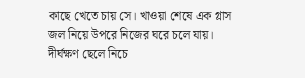কাছে খেতে চায় সে। খাওয়া শেষে এক গ্লাস জল নিয়ে উপরে নিজের ঘরে চলে যায়। দীর্ঘক্ষণ ছেলে নিচে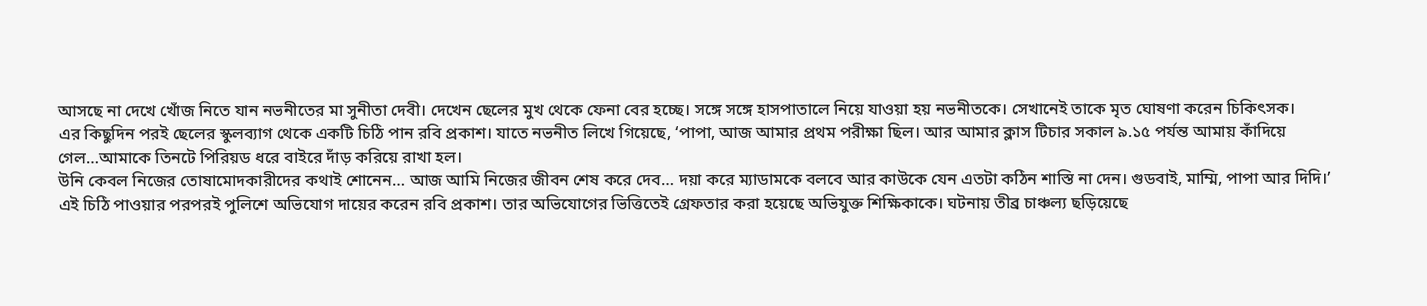আসছে না দেখে খোঁজ নিতে যান নভনীতের মা সুনীতা দেবী। দেখেন ছেলের মুখ থেকে ফেনা বের হচ্ছে। সঙ্গে সঙ্গে হাসপাতালে নিয়ে যাওয়া হয় নভনীতকে। সেখানেই তাকে মৃত ঘোষণা করেন চিকিৎসক।
এর কিছুদিন পরই ছেলের স্কুলব্যাগ থেকে একটি চিঠি পান রবি প্রকাশ। যাতে নভনীত লিখে গিয়েছে, ‘পাপা, আজ আমার প্রথম পরীক্ষা ছিল। আর আমার ক্লাস টিচার সকাল ৯.১৫ পর্যন্ত আমায় কাঁদিয়ে গেল…আমাকে তিনটে পিরিয়ড ধরে বাইরে দাঁড় করিয়ে রাখা হল।
উনি কেবল নিজের তোষামোদকারীদের কথাই শোনেন… আজ আমি নিজের জীবন শেষ করে দেব… দয়া করে ম্যাডামকে বলবে আর কাউকে যেন এতটা কঠিন শাস্তি না দেন। গুডবাই, মাম্মি, পাপা আর দিদি।’
এই চিঠি পাওয়ার পরপরই পুলিশে অভিযোগ দায়ের করেন রবি প্রকাশ। তার অভিযোগের ভিত্তিতেই গ্রেফতার করা হয়েছে অভিযুক্ত শিক্ষিকাকে। ঘটনায় তীব্র চাঞ্চল্য ছড়িয়েছে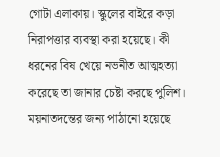গোটা এলাকায়। স্কুলের বাইরে কড়া নিরাপত্তার ব্যবস্থা করা হয়েছে। কী ধরনের বিষ খেয়ে নভনীত আত্মহত্যা করেছে তা জানার চেষ্টা করছে পুলিশ। ময়নাতদন্তের জন্য পাঠানো হয়েছে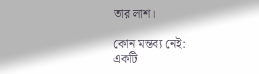তার লাশ।

কোন মন্তব্য নেই:
একটি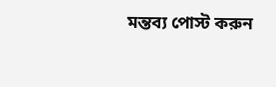মন্তব্য পোস্ট করুন